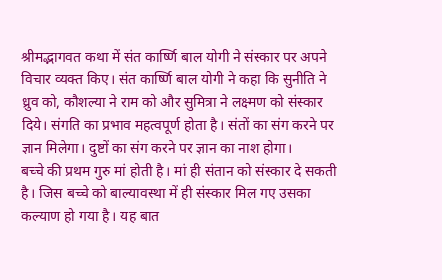श्रीमद्भागवत कथा में संत कार्ष्णि बाल योगी ने संस्कार पर अपने विचार व्यक्त किए। संत कार्ष्णि बाल योगी ने कहा कि सुनीति ने ध्रुव को, कौशल्या ने राम को और सुमित्रा ने लक्ष्मण को संस्कार दिये। संगति का प्रभाव महत्वपूर्ण होता है। संतों का संग करने पर ज्ञान मिलेगा। दुष्टों का संग करने पर ज्ञान का नाश होगा।
बच्चे की प्रथम गुरु मां होती है। मां ही संतान को संस्कार दे सकती है। जिस बच्चे को बाल्यावस्था में ही संस्कार मिल गए उसका कल्याण हो गया है। यह बात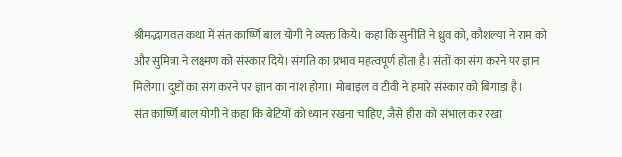श्रीमद्भागवत कथा में संत कार्ष्णि बाल योगी ने व्यक्त किये। कहा कि सुनीति ने ध्रुव को, कौशल्या ने राम को और सुमित्रा ने लक्ष्मण को संस्कार दिये। संगति का प्रभाव महत्वपूर्ण होता है। संतों का संग करने पर ज्ञान मिलेगा। दुष्टों का संग करने पर ज्ञान का नाश होगा। मोबाइल व टीवी ने हमारे संस्कार को बिगाड़ा है।
संत कार्ष्णि बाल योगी ने कहा कि बेटियों को ध्यान रखना चाहिए, जैसे हीरा को संभाल कर रखा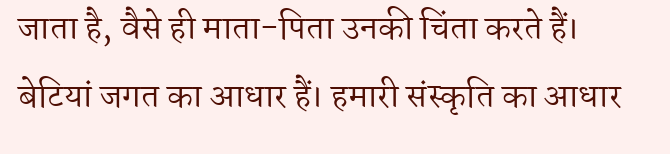जाता है, वैसे ही माता-पिता उनकी चिंता करते हैं। बेटियां जगत का आधार हैं। हमारी संस्कृति का आधार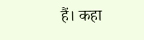हैं। कहा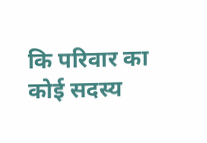कि परिवार का कोई सदस्य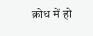क्रोध में हो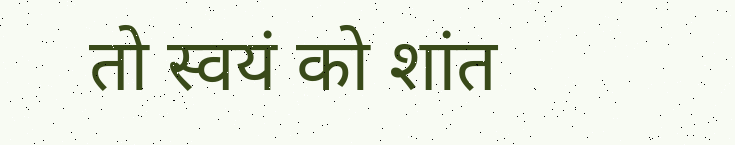तो स्वयं को शांत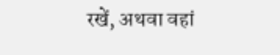रखें, अथवा वहां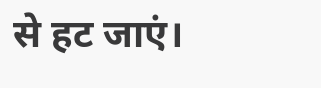से हट जाएं।